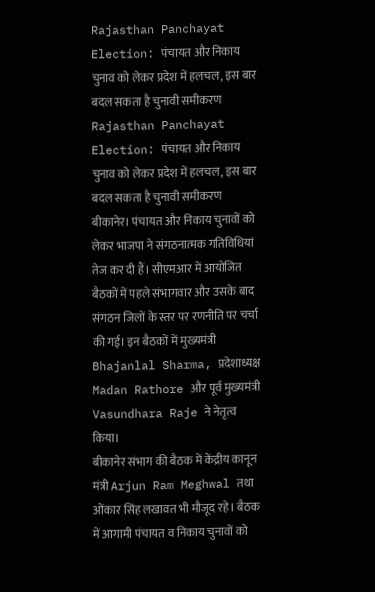Rajasthan Panchayat Election: पंचायत और निकाय चुनाव को लेकर प्रदेश में हलचल, इस बार बदल सकता है चुनावी समीकरण
Rajasthan Panchayat Election: पंचायत और निकाय चुनाव को लेकर प्रदेश में हलचल, इस बार बदल सकता है चुनावी समीकरण
बीकानेर। पंचायत और निकाय चुनावों को लेकर भाजपा ने संगठनात्मक गतिविधियां तेज कर दी हैं। सीएमआर में आयोजित बैठकों में पहले संभागवार और उसके बाद संगठन जिलों के स्तर पर रणनीति पर चर्चा की गई। इन बैठकों में मुख्यमंत्री Bhajanlal Sharma, प्रदेशाध्यक्ष Madan Rathore और पूर्व मुख्यमंत्री Vasundhara Raje ने नेतृत्व किया।
बीकानेर संभाग की बैठक में केंद्रीय कानून मंत्री Arjun Ram Meghwal तथा ओंकार सिंह लखावत भी मौजूद रहे। बैठक में आगामी पंचायत व निकाय चुनावों को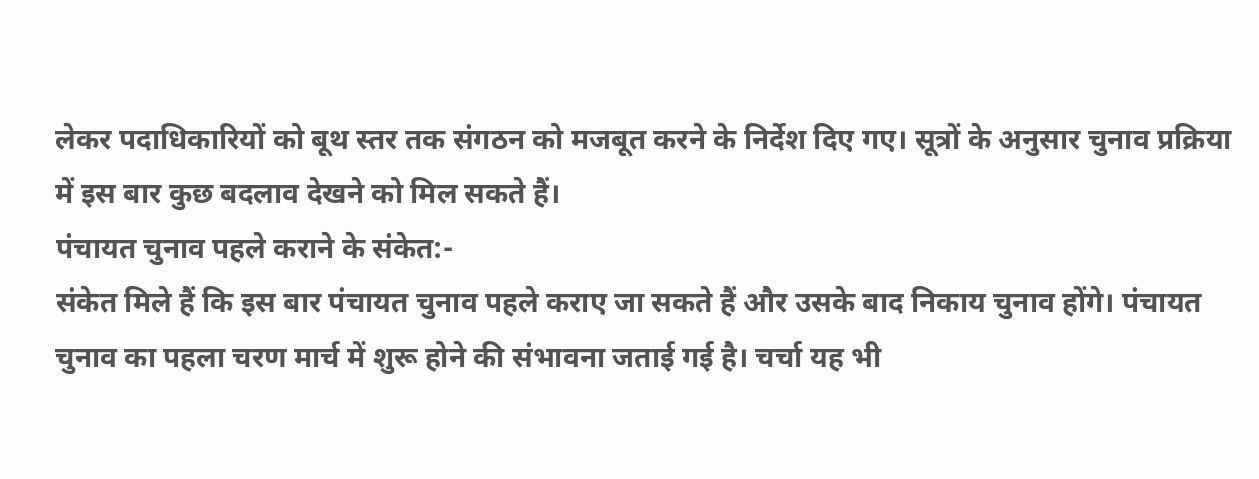लेकर पदाधिकारियों को बूथ स्तर तक संगठन को मजबूत करने के निर्देश दिए गए। सूत्रों के अनुसार चुनाव प्रक्रिया में इस बार कुछ बदलाव देखने को मिल सकते हैं।
पंचायत चुनाव पहले कराने के संकेत:-
संकेत मिले हैं कि इस बार पंचायत चुनाव पहले कराए जा सकते हैं और उसके बाद निकाय चुनाव होंगे। पंचायत चुनाव का पहला चरण मार्च में शुरू होने की संभावना जताई गई है। चर्चा यह भी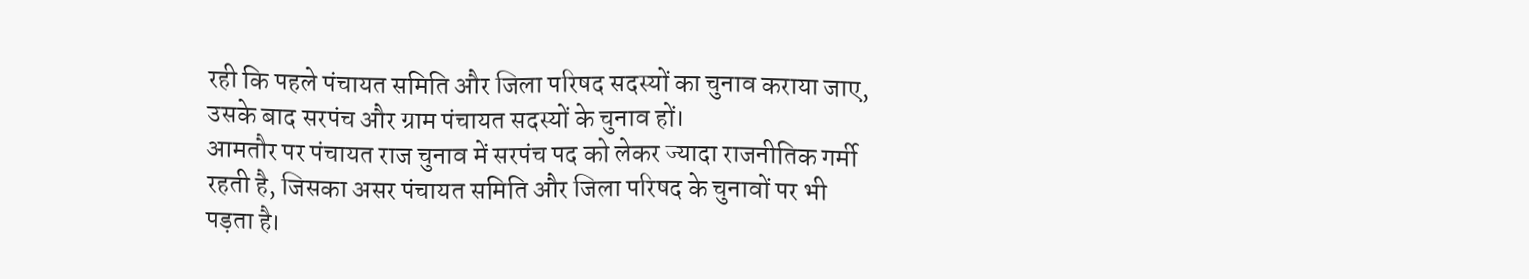रही कि पहले पंचायत समिति और जिला परिषद सदस्यों का चुनाव कराया जाए, उसके बाद सरपंच और ग्राम पंचायत सदस्यों के चुनाव हों।
आमतौर पर पंचायत राज चुनाव में सरपंच पद को लेकर ज्यादा राजनीतिक गर्मी रहती है, जिसका असर पंचायत समिति और जिला परिषद के चुनावों पर भी पड़ता है।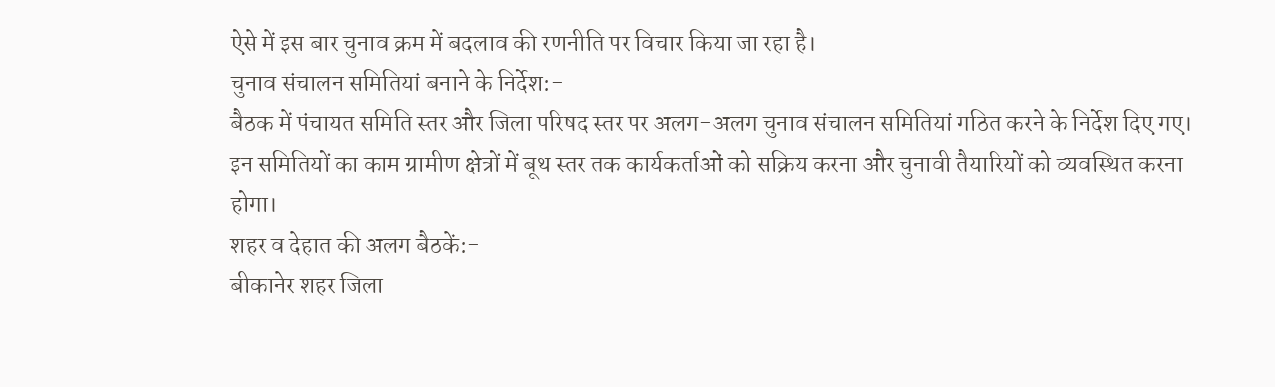ऐसे में इस बार चुनाव क्रम में बदलाव की रणनीति पर विचार किया जा रहा है।
चुनाव संचालन समितियां बनाने के निर्देश:-
बैठक में पंचायत समिति स्तर और जिला परिषद स्तर पर अलग-अलग चुनाव संचालन समितियां गठित करने के निर्देश दिए गए। इन समितियों का काम ग्रामीण क्षेत्रों में बूथ स्तर तक कार्यकर्ताओं को सक्रिय करना और चुनावी तैयारियों को व्यवस्थित करना होगा।
शहर व देहात की अलग बैठकें:-
बीकानेर शहर जिला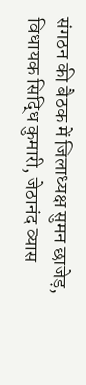संगठन की बैठक में जिलाध्यक्ष सुमन छाजेड़, विधायक सिद्धि कुमारी, जेठानंद व्यास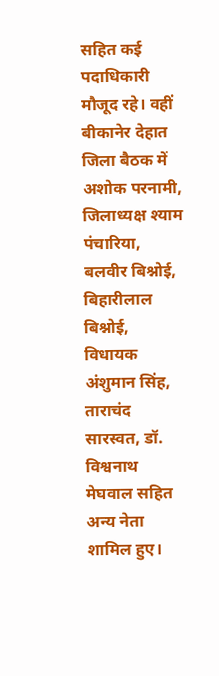सहित कई पदाधिकारी मौजूद रहे। वहीं बीकानेर देहात जिला बैठक में अशोक परनामी, जिलाध्यक्ष श्याम पंचारिया, बलवीर बिश्नोई, बिहारीलाल बिश्नोई, विधायक अंशुमान सिंह, ताराचंद सारस्वत, डॉ. विश्वनाथ मेघवाल सहित अन्य नेता शामिल हुए।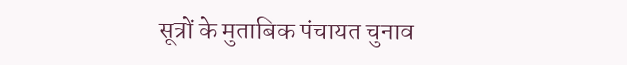सूत्रों के मुताबिक पंचायत चुनाव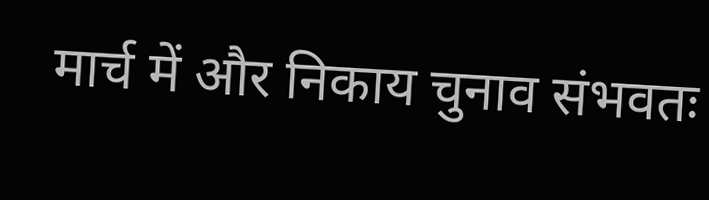मार्च में और निकाय चुनाव संभवतः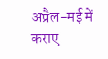अप्रैल-मई में कराए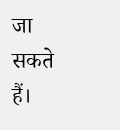जा सकते हैं।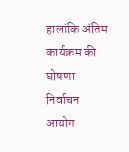हालांकि अंतिम कार्यक्रम की घोषणा निर्वाचन आयोग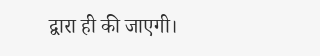द्वारा ही की जाएगी।